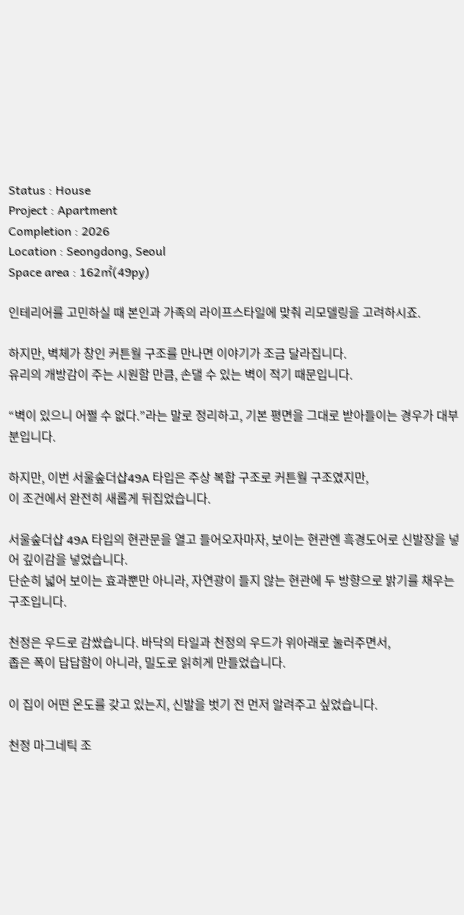Status : House
Project : Apartment
Completion : 2026
Location : Seongdong, Seoul
Space area : 162㎡(49py)

인테리어를 고민하실 때 본인과 가족의 라이프스타일에 맞춰 리모델링을 고려하시죠.

하지만, 벽체가 창인 커튼월 구조를 만나면 이야기가 조금 달라집니다.
유리의 개방감이 주는 시원함 만큼, 손댈 수 있는 벽이 적기 때문입니다.

“벽이 있으니 어쩔 수 없다.”라는 말로 정리하고, 기본 평면을 그대로 받아들이는 경우가 대부분입니다.

하지만, 이번 서울숲더샵49A 타입은 주상 복합 구조로 커튼월 구조였지만,
이 조건에서 완전히 새롭게 뒤집었습니다.

서울숲더샵 49A 타입의 현관문을 열고 들어오자마자, 보이는 현관엔 흑경도어로 신발장을 넣어 깊이감을 넣었습니다.
단순히 넓어 보이는 효과뿐만 아니라, 자연광이 들지 않는 현관에 두 방향으로 밝기를 채우는 구조입니다.

천정은 우드로 감쌌습니다. 바닥의 타일과 천정의 우드가 위아래로 눌러주면서,
좁은 폭이 답답함이 아니라, 밀도로 읽히게 만들었습니다.

이 집이 어떤 온도를 갖고 있는지, 신발을 벗기 전 먼저 알려주고 싶었습니다.

천정 마그네틱 조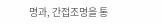명과, 간접조명을 통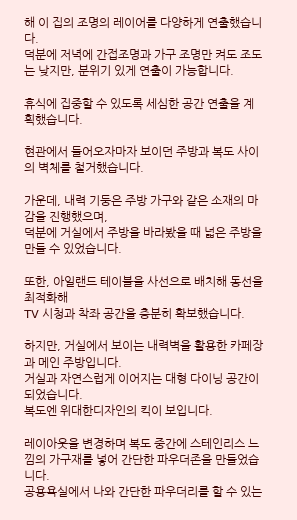해 이 집의 조명의 레이어를 다양하게 연출했습니다.
덕분에 저녁에 간접조명과 가구 조명만 켜도 조도는 낮지만, 분위기 있게 연출이 가능합니다.

휴식에 집중할 수 있도록 세심한 공간 연출을 계획했습니다.

현관에서 들어오자마자 보이던 주방과 복도 사이의 벽체를 철거했습니다.

가운데, 내력 기둥은 주방 가구와 같은 소재의 마감을 진행했으며,
덕분에 거실에서 주방을 바라봤을 때 넓은 주방을 만들 수 있었습니다.

또한, 아일랜드 테이블을 사선으로 배치해 동선을 최적화해
TV 시청과 착좌 공간을 충분히 확보했습니다.

하지만, 거실에서 보이는 내력벽을 활용한 카페장과 메인 주방입니다.
거실과 자연스럽게 이어지는 대형 다이닝 공간이 되었습니다.
복도엔 위대한디자인의 킥이 보입니다.

레이아웃을 변경하며 복도 중간에 스테인리스 느낌의 가구재를 넣어 간단한 파우더존을 만들었습니다.
공용욕실에서 나와 간단한 파우더리를 할 수 있는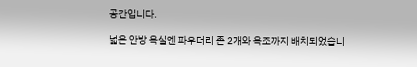공간입니다.

넓은 안방 욕실엔 파우더리 존 2개와 욕조까지 배치되었습니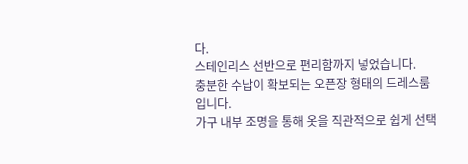다.
스테인리스 선반으로 편리함까지 넣었습니다.
충분한 수납이 확보되는 오픈장 형태의 드레스룸입니다.
가구 내부 조명을 통해 옷을 직관적으로 쉽게 선택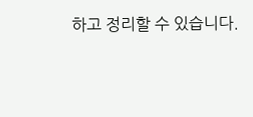하고 정리할 수 있습니다.